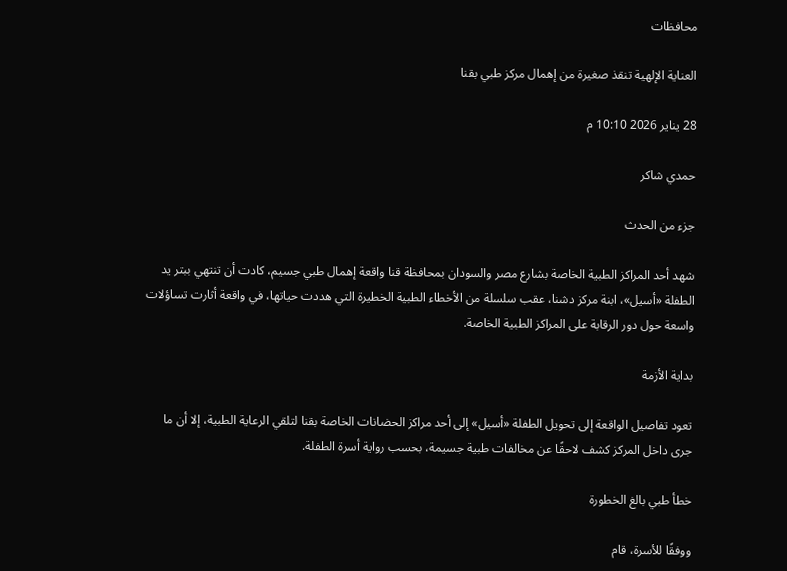محافظات

العناية الإلهية تنقذ صغيرة من إهمال مركز طبي بقنا

28 يناير 2026 10:10 م

حمدي شاكر

جزء من الحدث

شهد أحد المراكز الطبية الخاصة بشارع مصر والسودان بمحافظة قنا واقعة إهمال طبي جسيم، كادت أن تنتهي ببتر يد الطفلة «أسيل»، ابنة مركز دشنا، عقب سلسلة من الأخطاء الطبية الخطيرة التي هددت حياتها، في واقعة أثارت تساؤلات واسعة حول دور الرقابة على المراكز الطبية الخاصة.

بداية الأزمة

تعود تفاصيل الواقعة إلى تحويل الطفلة «أسيل» إلى أحد مراكز الحضانات الخاصة بقنا لتلقي الرعاية الطبية، إلا أن ما جرى داخل المركز كشف لاحقًا عن مخالفات طبية جسيمة، بحسب رواية أسرة الطفلة.

خطأ طبي بالغ الخطورة

ووفقًا للأسرة، قام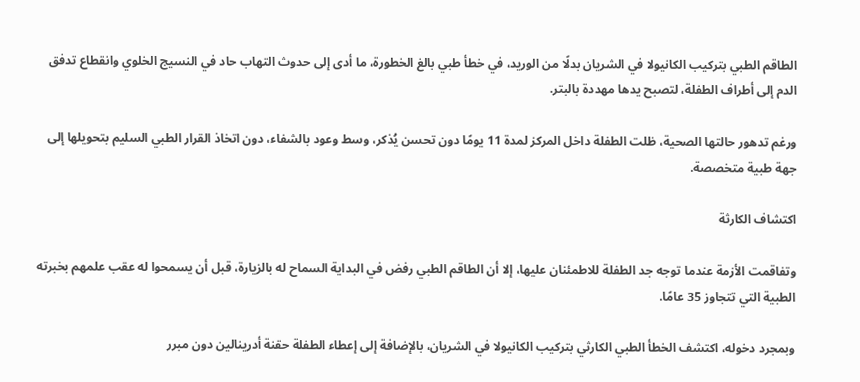الطاقم الطبي بتركيب الكانيولا في الشريان بدلًا من الوريد، في خطأ طبي بالغ الخطورة، ما أدى إلى حدوث التهاب حاد في النسيج الخلوي وانقطاع تدفق الدم إلى أطراف الطفلة، لتصبح يدها مهددة بالبتر.

ورغم تدهور حالتها الصحية، ظلت الطفلة داخل المركز لمدة 11 يومًا دون تحسن يُذكر، وسط وعود بالشفاء، دون اتخاذ القرار الطبي السليم بتحويلها إلى جهة طبية متخصصة.

اكتشاف الكارثة

وتفاقمت الأزمة عندما توجه جد الطفلة للاطمئنان عليها، إلا أن الطاقم الطبي رفض في البداية السماح له بالزيارة، قبل أن يسمحوا له عقب علمهم بخبرته الطبية التي تتجاوز 35 عامًا.

وبمجرد دخوله، اكتشف الخطأ الطبي الكارثي بتركيب الكانيولا في الشريان، بالإضافة إلى إعطاء الطفلة حقنة أدرينالين دون مبرر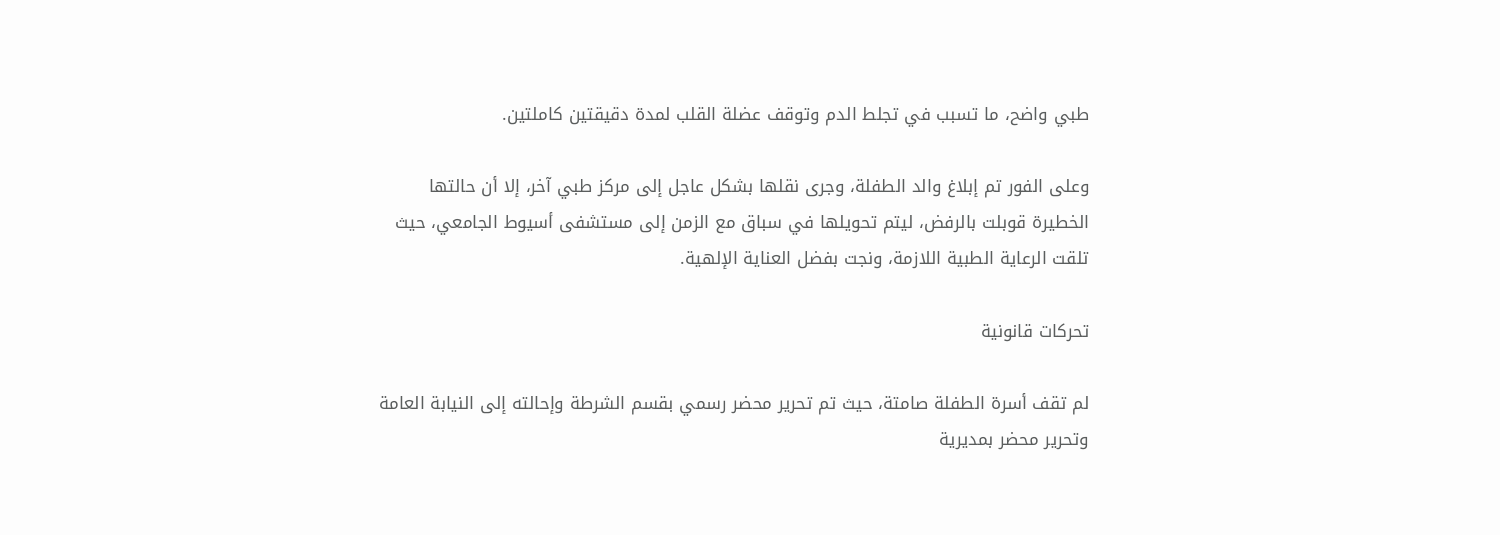طبي واضح، ما تسبب في تجلط الدم وتوقف عضلة القلب لمدة دقيقتين كاملتين.

وعلى الفور تم إبلاغ والد الطفلة، وجرى نقلها بشكل عاجل إلى مركز طبي آخر، إلا أن حالتها الخطيرة قوبلت بالرفض، ليتم تحويلها في سباق مع الزمن إلى مستشفى أسيوط الجامعي، حيث تلقت الرعاية الطبية اللازمة، ونجت بفضل العناية الإلهية.

تحركات قانونية

لم تقف أسرة الطفلة صامتة، حيث تم تحرير محضر رسمي بقسم الشرطة وإحالته إلى النيابة العامة وتحرير محضر بمديرية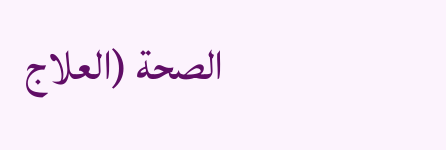الصحة (العلاج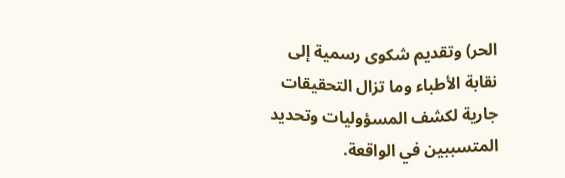الحر) وتقديم شكوى رسمية إلى نقابة الأطباء وما تزال التحقيقات جارية لكشف المسؤوليات وتحديد المتسببين في الواقعة.